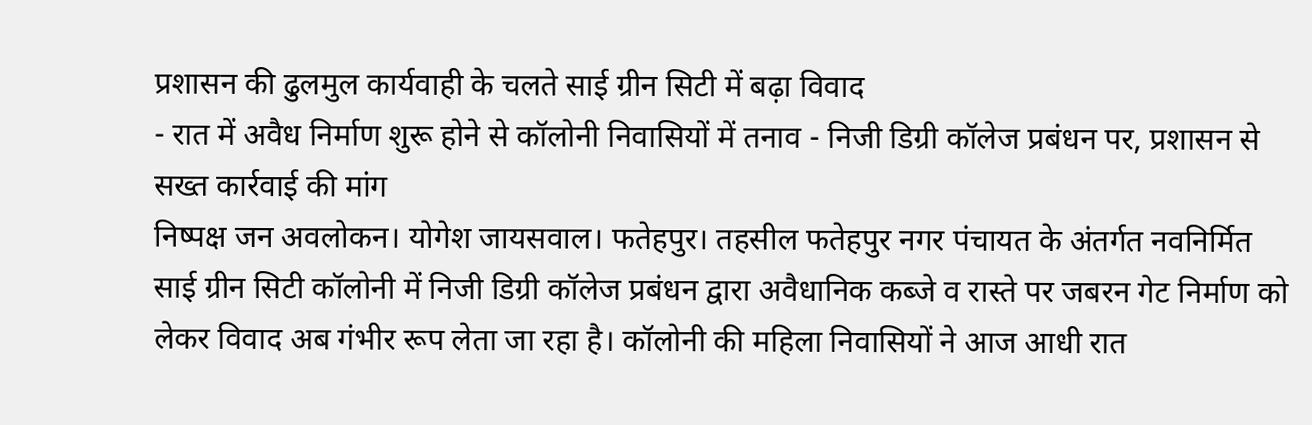प्रशासन की ढुलमुल कार्यवाही के चलते साई ग्रीन सिटी में बढ़ा विवाद
- रात में अवैध निर्माण शुरू होने से कॉलोनी निवासियों में तनाव - निजी डिग्री कॉलेज प्रबंधन पर, प्रशासन से सख्त कार्रवाई की मांग
निष्पक्ष जन अवलोकन। योगेश जायसवाल। फतेहपुर। तहसील फतेहपुर नगर पंचायत के अंतर्गत नवनिर्मित साई ग्रीन सिटी कॉलोनी में निजी डिग्री कॉलेज प्रबंधन द्वारा अवैधानिक कब्जे व रास्ते पर जबरन गेट निर्माण को लेकर विवाद अब गंभीर रूप लेता जा रहा है। कॉलोनी की महिला निवासियों ने आज आधी रात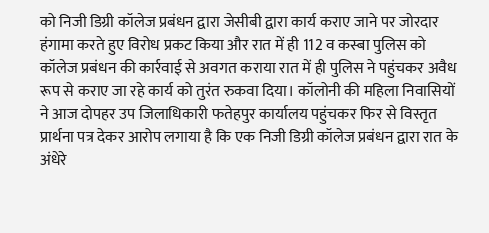को निजी डिग्री कॉलेज प्रबंधन द्वारा जेसीबी द्वारा कार्य कराए जाने पर जोरदार हंगामा करते हुए विरोध प्रकट किया और रात में ही 112 व कस्बा पुलिस को कॉलेज प्रबंधन की कार्रवाई से अवगत कराया रात में ही पुलिस ने पहुंचकर अवैध रूप से कराए जा रहे कार्य को तुरंत रुकवा दिया। कॉलोनी की महिला निवासियों ने आज दोपहर उप जिलाधिकारी फतेहपुर कार्यालय पहुंचकर फिर से विस्तृत प्रार्थना पत्र देकर आरोप लगाया है कि एक निजी डिग्री कॉलेज प्रबंधन द्वारा रात के अंधेरे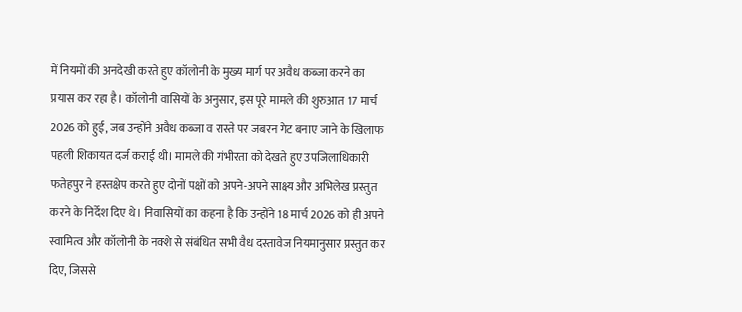में नियमों की अनदेखी करते हुए कॉलोनी के मुख्य मार्ग पर अवैध कब्जा करने का प्रयास कर रहा है। कॉलोनी वासियों के अनुसार, इस पूरे मामले की शुरुआत 17 मार्च 2026 को हुई, जब उन्होंने अवैध कब्जा व रास्ते पर जबरन गेट बनाए जाने के खिलाफ पहली शिकायत दर्ज कराई थी। मामले की गंभीरता को देखते हुए उपजिलाधिकारी फतेहपुर ने हस्तक्षेप करते हुए दोनों पक्षों को अपने-अपने साक्ष्य और अभिलेख प्रस्तुत करने के निर्देश दिए थे। निवासियों का कहना है कि उन्होंने 18 मार्च 2026 को ही अपने स्वामित्व और कॉलोनी के नक्शे से संबंधित सभी वैध दस्तावेज नियमानुसार प्रस्तुत कर दिए, जिससे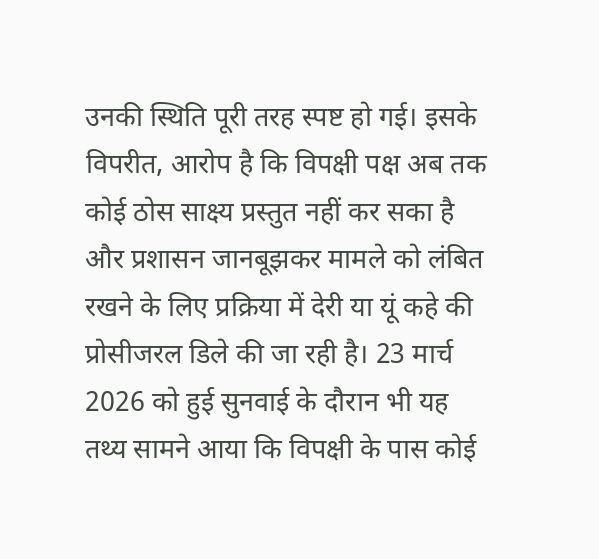उनकी स्थिति पूरी तरह स्पष्ट हो गई। इसके विपरीत, आरोप है कि विपक्षी पक्ष अब तक कोई ठोस साक्ष्य प्रस्तुत नहीं कर सका है और प्रशासन जानबूझकर मामले को लंबित रखने के लिए प्रक्रिया में देरी या यूं कहे की प्रोसीजरल डिले की जा रही है। 23 मार्च 2026 को हुई सुनवाई के दौरान भी यह तथ्य सामने आया कि विपक्षी के पास कोई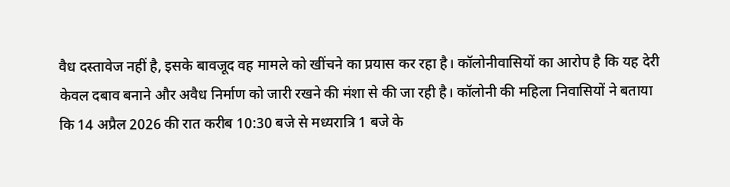वैध दस्तावेज नहीं है, इसके बावजूद वह मामले को खींचने का प्रयास कर रहा है। कॉलोनीवासियों का आरोप है कि यह देरी केवल दबाव बनाने और अवैध निर्माण को जारी रखने की मंशा से की जा रही है। कॉलोनी की महिला निवासियों ने बताया कि 14 अप्रैल 2026 की रात करीब 10:30 बजे से मध्यरात्रि 1 बजे के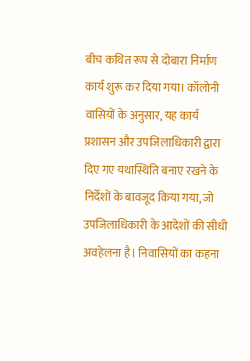बीच कथित रूप से दोबारा निर्माण कार्य शुरू कर दिया गया। कॉलोनी वासियों के अनुसार, यह कार्य प्रशासन और उपजिलाधिकारी द्वारा दिए गए यथास्थिति बनाए रखने के निर्देशों के बावजूद किया गया, जो उपजिलाधिकारी के आदेशों की सीधी अवहेलना है। निवासियों का कहना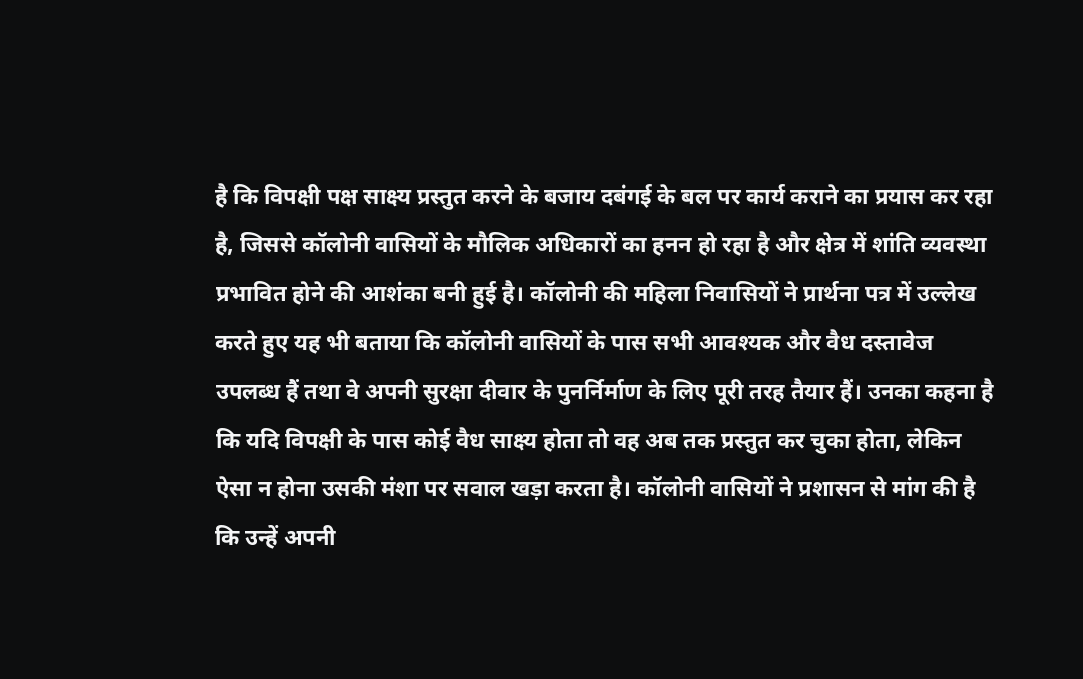है कि विपक्षी पक्ष साक्ष्य प्रस्तुत करने के बजाय दबंगई के बल पर कार्य कराने का प्रयास कर रहा है, जिससे कॉलोनी वासियों के मौलिक अधिकारों का हनन हो रहा है और क्षेत्र में शांति व्यवस्था प्रभावित होने की आशंका बनी हुई है। कॉलोनी की महिला निवासियों ने प्रार्थना पत्र में उल्लेख करते हुए यह भी बताया कि कॉलोनी वासियों के पास सभी आवश्यक और वैध दस्तावेज उपलब्ध हैं तथा वे अपनी सुरक्षा दीवार के पुनर्निर्माण के लिए पूरी तरह तैयार हैं। उनका कहना है कि यदि विपक्षी के पास कोई वैध साक्ष्य होता तो वह अब तक प्रस्तुत कर चुका होता, लेकिन ऐसा न होना उसकी मंशा पर सवाल खड़ा करता है। कॉलोनी वासियों ने प्रशासन से मांग की है कि उन्हें अपनी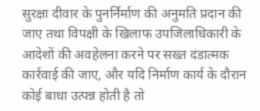सुरक्षा दीवार के पुनर्निर्माण की अनुमति प्रदान की जाए तथा विपक्षी के खिलाफ उपजिलाधिकारी के आदेशों की अवहेलना करने पर सख्त दंडात्मक कार्रवाई की जाए, और यदि निर्माण कार्य के दौरान कोई बाधा उत्पन्न होती है तो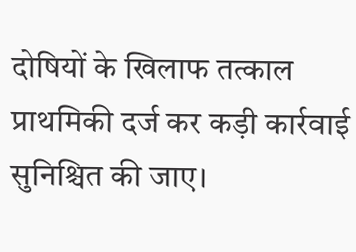दोषियों के खिलाफ तत्काल प्राथमिकी दर्ज कर कड़ी कार्रवाई सुनिश्चित की जाए।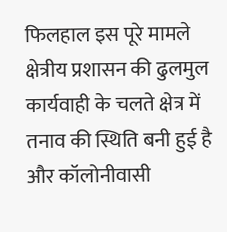फिलहाल इस पूरे मामले क्षेत्रीय प्रशासन की ढुलमुल कार्यवाही के चलते क्षेत्र में तनाव की स्थिति बनी हुई है और कॉलोनीवासी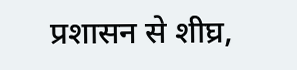प्रशासन से शीघ्र,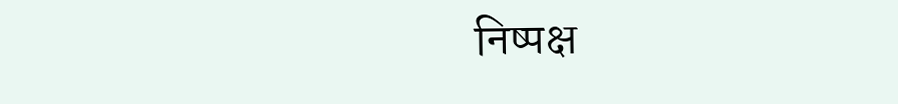निष्पक्ष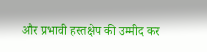और प्रभावी हस्तक्षेप की उम्मीद कर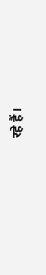रहे हैं।